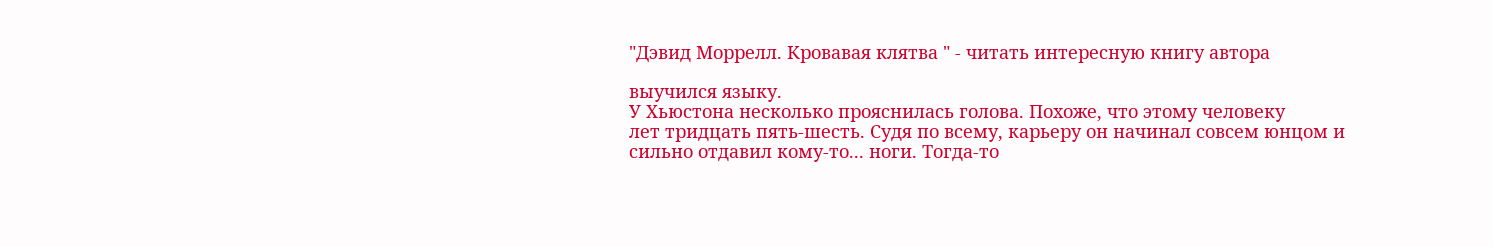"Дэвид Моррелл. Кровавая клятва " - читать интересную книгу автора

выучился языку.
У Хьюстона несколько прояснилась голова. Похоже, что этому человеку
лет тридцать пять-шесть. Судя по всему, карьеру он начинал совсем юнцом и
сильно отдавил кому-то... ноги. Тогда-то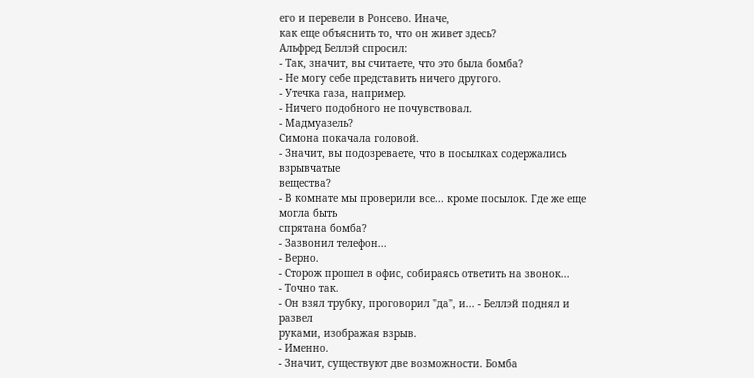его и перевели в Ронсево. Иначе,
как еще объяснить то, что он живет здесь?
Альфред Беллэй спросил:
- Так, значит, вы считаете, что это была бомба?
- Не могу себе представить ничего другого.
- Утечка газа, например.
- Ничего подобного не почувствовал.
- Мадмуазель?
Симона покачала головой.
- Значит, вы подозреваете, что в посылках содержались взрывчатые
вещества?
- В комнате мы проверили все... кроме посылок. Где же еще могла быть
спрятана бомба?
- Зазвонил телефон...
- Верно.
- Сторож прошел в офис, собираясь ответить на звонок...
- Точно так.
- Он взял трубку, проговорил "да", и... - Беллэй поднял и развел
руками, изображая взрыв.
- Именно.
- Значит, существуют две возможности. Бомба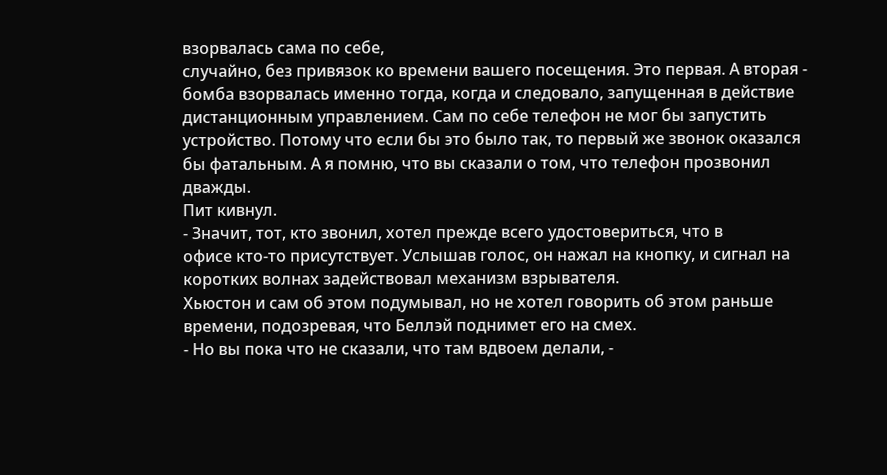взорвалась сама по себе,
случайно, без привязок ко времени вашего посещения. Это первая. А вторая -
бомба взорвалась именно тогда, когда и следовало, запущенная в действие
дистанционным управлением. Сам по себе телефон не мог бы запустить
устройство. Потому что если бы это было так, то первый же звонок оказался
бы фатальным. А я помню, что вы сказали о том, что телефон прозвонил
дважды.
Пит кивнул.
- Значит, тот, кто звонил, хотел прежде всего удостовериться, что в
офисе кто-то присутствует. Услышав голос, он нажал на кнопку, и сигнал на
коротких волнах задействовал механизм взрывателя.
Хьюстон и сам об этом подумывал, но не хотел говорить об этом раньше
времени, подозревая, что Беллэй поднимет его на смех.
- Но вы пока что не сказали, что там вдвоем делали, -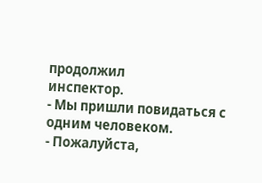продолжил
инспектор.
- Мы пришли повидаться с одним человеком.
- Пожалуйста,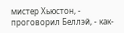мистер Хьюстон, - проговорил Беллэй, - как-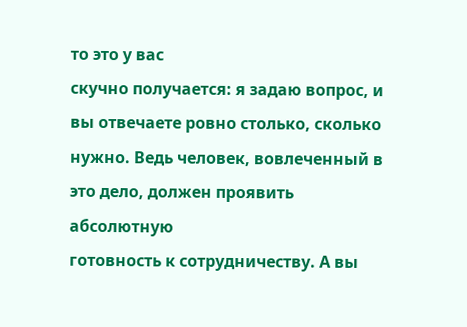то это у вас
скучно получается: я задаю вопрос, и вы отвечаете ровно столько, сколько
нужно. Ведь человек, вовлеченный в это дело, должен проявить абсолютную
готовность к сотрудничеству. А вы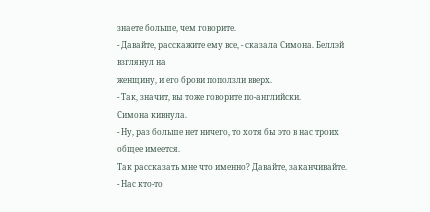знаете больше, чем говорите.
- Давайте, расскажите ему все, - сказала Симона. Беллэй взглянул на
женщину, и его брови поползли вверх.
- Так, значит, вы тоже говорите по-английски.
Симона кивнула.
- Ну, раз больше нет ничего, то хотя бы это в нас троих общее имеется.
Так рассказать мне что именно? Давайте, заканчивайте.
- Нас кто-то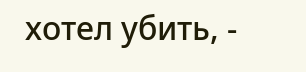хотел убить, -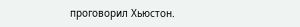проговорил Хьюстон.